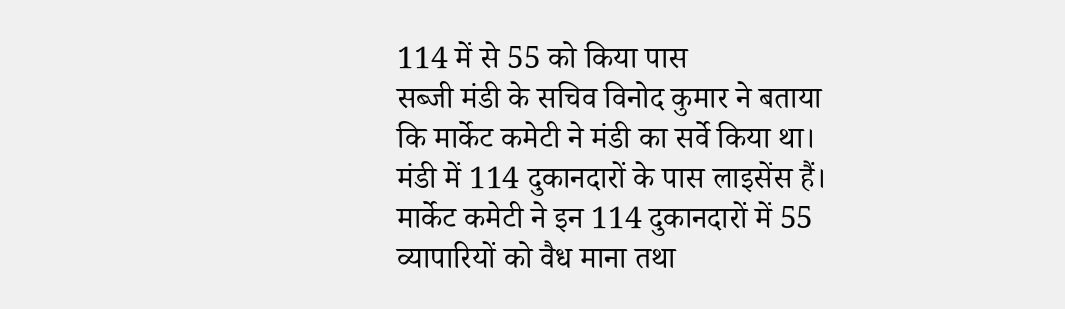114 में से 55 को किया पास
सब्जी मंडी के सचिव विनोद कुमार ने बताया कि मार्केट कमेटी ने मंडी का सर्वे किया था। मंडी में 114 दुकानदारों के पास लाइसेंस हैं। मार्केट कमेटी ने इन 114 दुकानदारों में 55 व्यापारियों को वैध माना तथा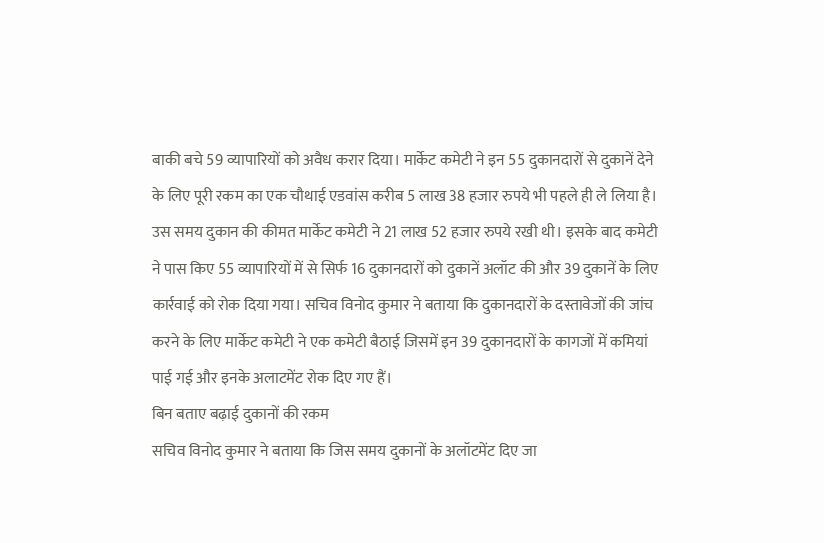बाकी बचे 59 व्यापारियों को अवैध करार दिया। मार्केट कमेटी ने इन 55 दुकानदारों से दुकानें देने के लिए पूरी रकम का एक चौथाई एडवांस करीब 5 लाख 38 हजार रुपये भी पहले ही ले लिया है।
उस समय दुकान की कीमत मार्केट कमेटी ने 21 लाख 52 हजार रुपये रखी थी। इसके बाद कमेटी ने पास किए 55 व्यापारियों में से सिर्फ 16 दुकानदारों को दुकानें अलॉट की और 39 दुकानें के लिए कार्रवाई को रोक दिया गया। सचिव विनोद कुमार ने बताया कि दुकानदारों के दस्तावेजों की जांच करने के लिए मार्केट कमेटी ने एक कमेटी बैठाई जिसमें इन 39 दुकानदारों के कागजों में कमियां पाई गई और इनके अलाटमेंट रोक दिए गए हैं।
बिन बताए बढ़ाई दुकानों की रकम
सचिव विनोद कुमार ने बताया कि जिस समय दुकानों के अलॉटमेंट दिए जा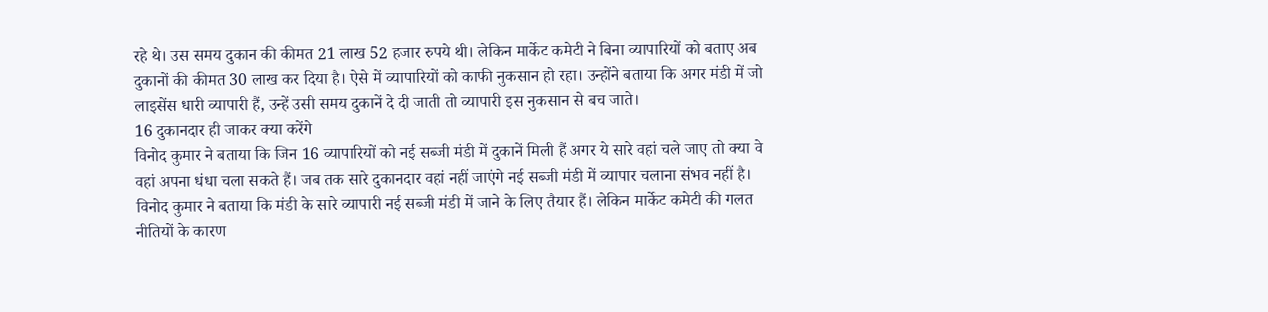रहे थे। उस समय दुकान की कीमत 21 लाख 52 हजार रुपये थी। लेकिन मार्केट कमेटी ने बिना व्यापारियों को बताए अब दुकानों की कीमत 30 लाख कर दिया है। ऐसे में व्यापारियों को काफी नुकसान हो रहा। उन्होंने बताया कि अगर मंडी में जो लाइसेंस धारी व्यापारी हैं, उन्हें उसी समय दुकानें दे दी जाती तो व्यापारी इस नुकसान से बच जाते।
16 दुकानदार ही जाकर क्या करेंगे
विनोद कुमार ने बताया कि जिन 16 व्यापारियों को नई सब्जी मंडी में दुकानें मिली हैं अगर ये सारे वहां चले जाए तो क्या वे वहां अपना धंधा चला सकते हैं। जब तक सारे दुकानदार वहां नहीं जाएंगे नई सब्जी मंडी में व्यापार चलाना संभव नहीं है। विनोद कुमार ने बताया कि मंडी के सारे व्यापारी नई सब्जी मंडी में जाने के लिए तैयार हैं। लेकिन मार्केट कमेटी की गलत नीतियों के कारण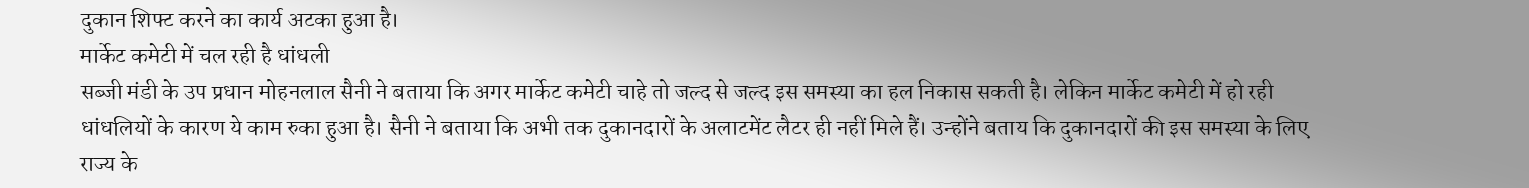दुकान शिफ्ट करने का कार्य अटका हुआ है।
मार्केट कमेटी में चल रही है धांधली
सब्जी मंडी के उप प्रधान मोहनलाल सैनी ने बताया कि अगर मार्केट कमेटी चाहे तो जल्द से जल्द इस समस्या का हल निकास सकती है। लेकिन मार्केट कमेटी में हो रही धांधलियों के कारण ये काम रुका हुआ है। सैनी ने बताया कि अभी तक दुकानदारों के अलाटमेंट लैटर ही नहीं मिले हैं। उन्होंने बताय कि दुकानदारों की इस समस्या के लिए राज्य के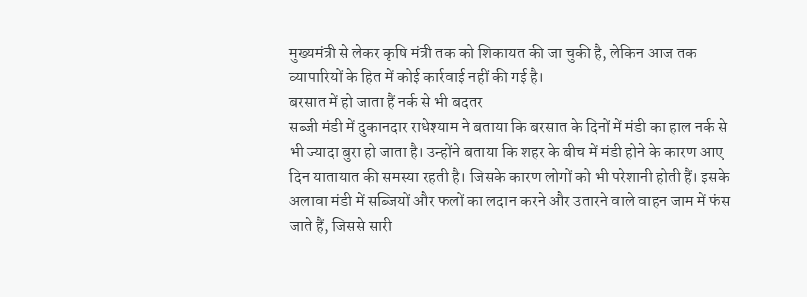मुख्यमंत्री से लेकर कृषि मंत्री तक को शिकायत की जा चुकी है, लेकिन आज तक व्यापारियों के हित में कोई कार्रवाई नहीं की गई है।
बरसात में हो जाता हैं नर्क से भी बदतर
सब्जी मंडी में दुकानदार राधेश्याम ने बताया कि बरसात के दिनों में मंडी का हाल नर्क से भी ज्यादा बुरा हो जाता है। उन्होंने बताया कि शहर के बीच में मंडी होने के कारण आए दिन यातायात की समस्या रहती है। जिसके कारण लोगों को भी परेशानी होती हैं। इसके अलावा मंडी में सब्जियों और फलों का लदान करने और उतारने वाले वाहन जाम में फंस जाते हैं, जिससे सारी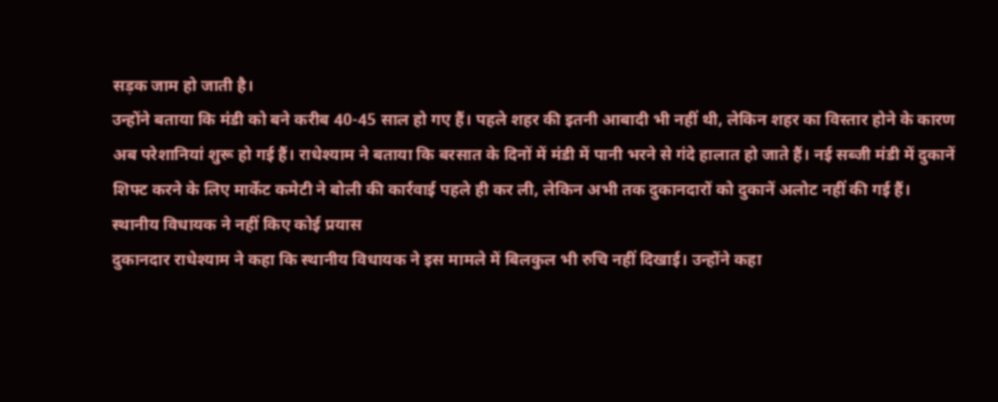सड़क जाम हो जाती है।
उन्होंने बताया कि मंडी को बने करीब 40-45 साल हो गए हैं। पहले शहर की इतनी आबादी भी नहीं थी, लेकिन शहर का विस्तार होने के कारण अब परेशानियां शुरू हो गई हैं। राधेश्याम ने बताया कि बरसात के दिनों में मंडी में पानी भरने से गंदे हालात हो जाते हैं। नई सब्जी मंडी में दुकानें शिफ्ट करने के लिए मार्केट कमेटी ने बोली की कार्रवाई पहले ही कर ली, लेकिन अभी तक दुकानदारों को दुकानें अलोट नहीं की गई हैं।
स्थानीय विधायक ने नहीं किए कोई प्रयास
दुकानदार राधेश्याम ने कहा कि स्थानीय विधायक ने इस मामले में बिलकुल भी रुचि नहीं दिखाई। उन्होंने कहा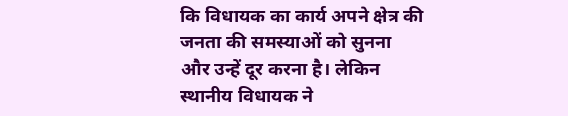कि विधायक का कार्य अपने क्षेत्र की जनता की समस्याओं को सुनना और उन्हें दूर करना है। लेकिन स्थानीय विधायक ने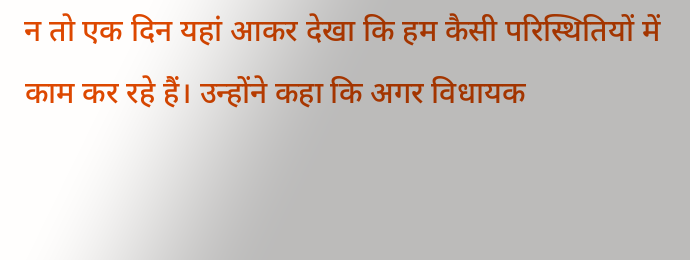न तो एक दिन यहां आकर देखा कि हम कैसी परिस्थितियों में काम कर रहे हैं। उन्होंने कहा कि अगर विधायक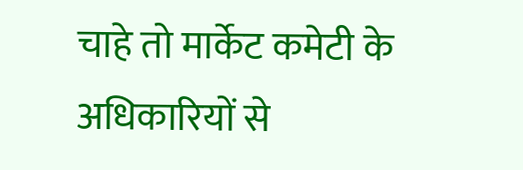चाहे तो मार्केट कमेटी के अधिकारियों से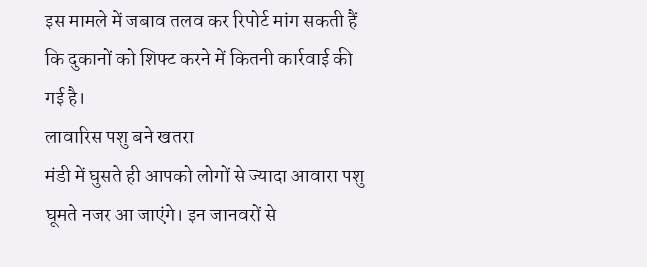इस मामले में जबाव तलव कर रिपोर्ट मांग सकती हैं कि दुकानों को शिफ्ट करने में कितनी कार्रवाई की गई है।
लावारिस पशु बने खतरा
मंडी में घुसते ही आपको लोगों से ज्यादा आवारा पशु घूमते नजर आ जाएंगे। इन जानवरों से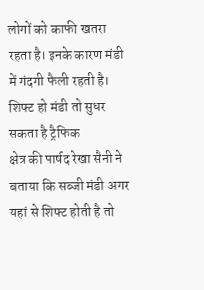लोगों को काफी खतरा रहता है। इनके कारण मंडी में गंदगी फैली रहती है।
शिफ्ट हो मंडी तो सुधर सकता है ट्रैफिक
क्षेत्र की पार्षद रेखा सैनी ने बताया कि सब्जी मंडी अगर यहां से शिफ्ट होती है तो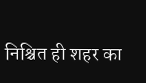निश्चित ही शहर का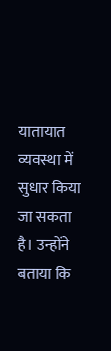यातायात व्यवस्था में सुधार किया जा सकता है। उन्होंने बताया कि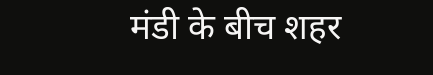मंडी के बीच शहर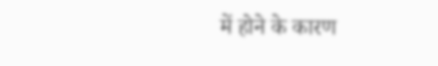में होने के कारण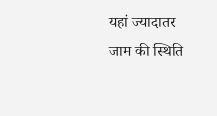यहां ज्यादातर जाम की स्थिति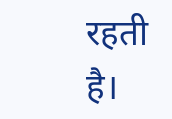रहती है।